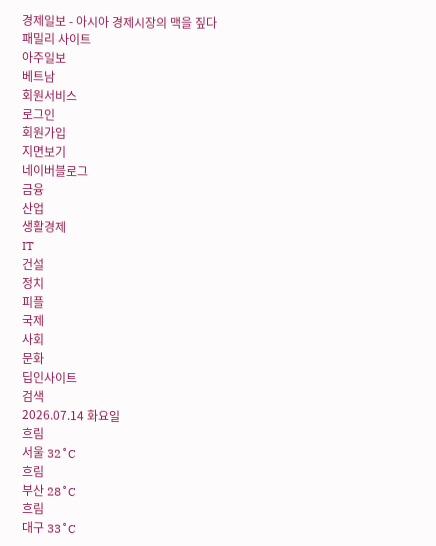경제일보 - 아시아 경제시장의 맥을 짚다
패밀리 사이트
아주일보
베트남
회원서비스
로그인
회원가입
지면보기
네이버블로그
금융
산업
생활경제
IT
건설
정치
피플
국제
사회
문화
딥인사이트
검색
2026.07.14 화요일
흐림
서울 32˚C
흐림
부산 28˚C
흐림
대구 33˚C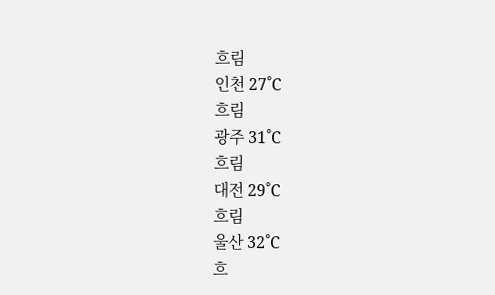흐림
인천 27˚C
흐림
광주 31˚C
흐림
대전 29˚C
흐림
울산 32˚C
흐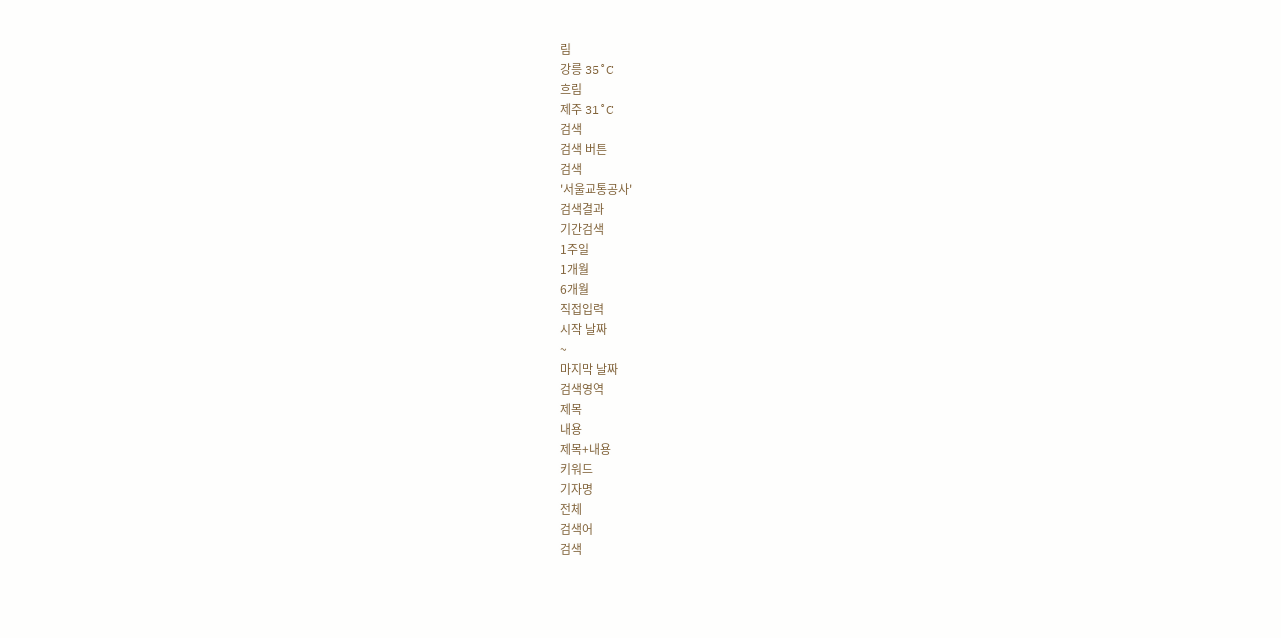림
강릉 35˚C
흐림
제주 31˚C
검색
검색 버튼
검색
'서울교통공사'
검색결과
기간검색
1주일
1개월
6개월
직접입력
시작 날짜
~
마지막 날짜
검색영역
제목
내용
제목+내용
키워드
기자명
전체
검색어
검색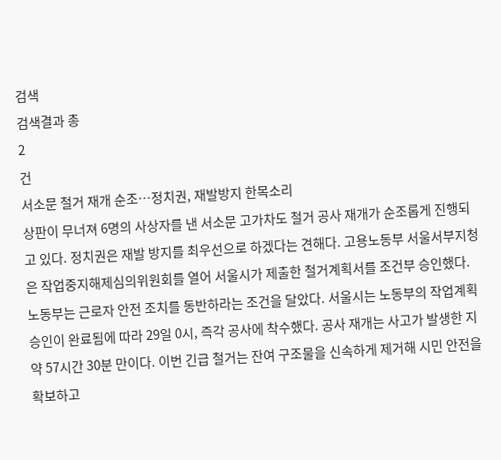검색
검색결과 총
2
건
서소문 철거 재개 순조…정치권, 재발방지 한목소리
상판이 무너져 6명의 사상자를 낸 서소문 고가차도 철거 공사 재개가 순조롭게 진행되고 있다. 정치권은 재발 방지를 최우선으로 하겠다는 견해다. 고용노동부 서울서부지청은 작업중지해제심의위원회를 열어 서울시가 제출한 철거계획서를 조건부 승인했다. 노동부는 근로자 안전 조치를 동반하라는 조건을 달았다. 서울시는 노동부의 작업계획 승인이 완료됨에 따라 29일 0시, 즉각 공사에 착수했다. 공사 재개는 사고가 발생한 지 약 57시간 30분 만이다. 이번 긴급 철거는 잔여 구조물을 신속하게 제거해 시민 안전을 확보하고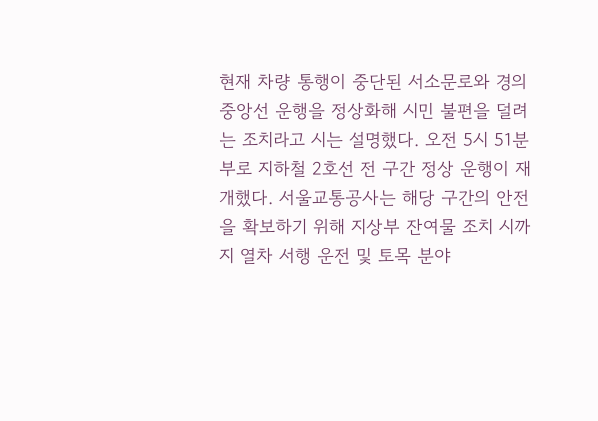현재 차량 통행이 중단된 서소문로와 경의중앙선 운행을 정상화해 시민 불편을 덜려는 조치라고 시는 설명했다. 오전 5시 51분부로 지하철 2호선 전 구간 정상 운행이 재개했다. 서울교통공사는 해당 구간의 안전을 확보하기 위해 지상부 잔여물 조치 시까지 열차 서행 운전 및 토목 분야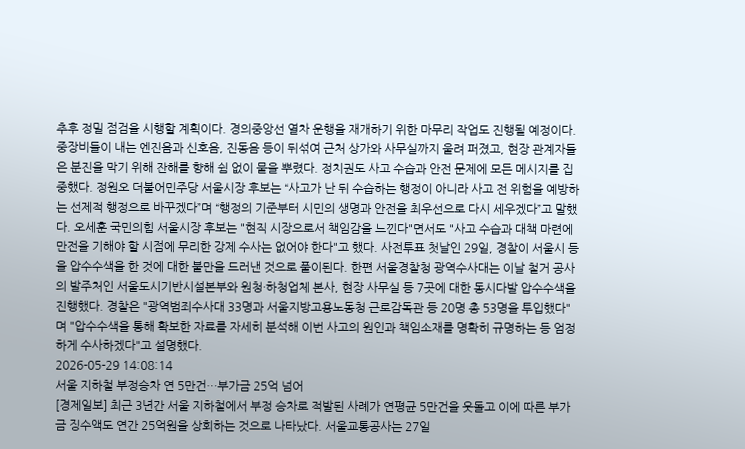추후 정밀 점검을 시행할 계획이다. 경의중앙선 열차 운행을 재개하기 위한 마무리 작업도 진행될 예정이다. 중장비들이 내는 엔진음과 신호음, 진동음 등이 뒤섞여 근처 상가와 사무실까지 울려 퍼졌고, 현장 관계자들은 분진을 막기 위해 잔해를 향해 쉼 없이 물을 뿌렸다. 정치권도 사고 수습과 안전 문제에 모든 메시지를 집중했다. 정원오 더불어민주당 서울시장 후보는 “사고가 난 뒤 수습하는 행정이 아니라 사고 전 위험을 예방하는 선제적 행정으로 바꾸겠다”며 “행정의 기준부터 시민의 생명과 안전을 최우선으로 다시 세우겠다”고 말했다. 오세훈 국민의힘 서울시장 후보는 "현직 시장으로서 책임감을 느낀다"면서도 "사고 수습과 대책 마련에 만전을 기해야 할 시점에 무리한 강제 수사는 없어야 한다"고 했다. 사전투표 첫날인 29일, 경찰이 서울시 등을 압수수색을 한 것에 대한 불만을 드러낸 것으로 풀이된다. 한편 서울경찰청 광역수사대는 이날 철거 공사의 발주처인 서울도시기반시설본부와 원청·하청업체 본사, 현장 사무실 등 7곳에 대한 동시다발 압수수색을 진행했다. 경찰은 "광역범죄수사대 33명과 서울지방고용노동청 근로감독관 등 20명 총 53명을 투입했다"며 "압수수색을 통해 확보한 자료를 자세히 분석해 이번 사고의 원인과 책임소재를 명확히 규명하는 등 엄정하게 수사하겠다"고 설명했다.
2026-05-29 14:08:14
서울 지하철 부정승차 연 5만건…부가금 25억 넘어
[경제일보] 최근 3년간 서울 지하철에서 부정 승차로 적발된 사례가 연평균 5만건을 웃돌고 이에 따른 부가금 징수액도 연간 25억원을 상회하는 것으로 나타났다. 서울교통공사는 27일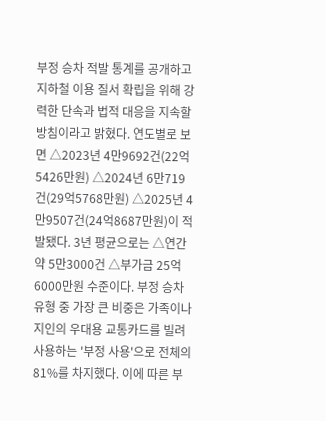부정 승차 적발 통계를 공개하고 지하철 이용 질서 확립을 위해 강력한 단속과 법적 대응을 지속할 방침이라고 밝혔다. 연도별로 보면 △2023년 4만9692건(22억5426만원) △2024년 6만719건(29억5768만원) △2025년 4만9507건(24억8687만원)이 적발됐다. 3년 평균으로는 △연간 약 5만3000건 △부가금 25억6000만원 수준이다. 부정 승차 유형 중 가장 큰 비중은 가족이나 지인의 우대용 교통카드를 빌려 사용하는 '부정 사용'으로 전체의 81%를 차지했다. 이에 따른 부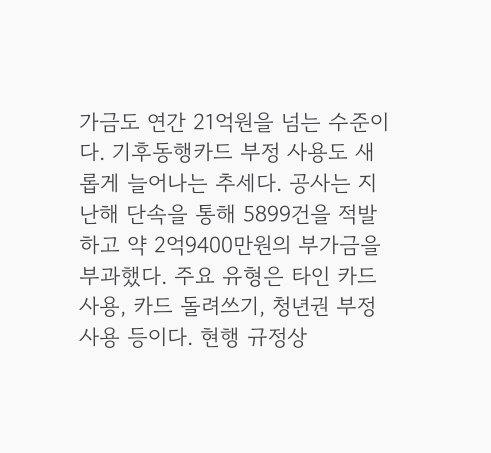가금도 연간 21억원을 넘는 수준이다. 기후동행카드 부정 사용도 새롭게 늘어나는 추세다. 공사는 지난해 단속을 통해 5899건을 적발하고 약 2억9400만원의 부가금을 부과했다. 주요 유형은 타인 카드 사용, 카드 돌려쓰기, 청년권 부정 사용 등이다. 현행 규정상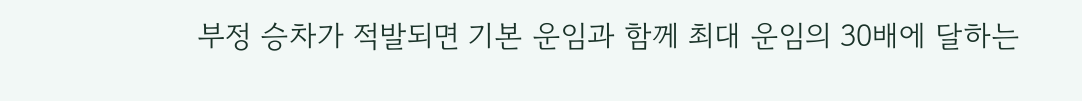부정 승차가 적발되면 기본 운임과 함께 최대 운임의 30배에 달하는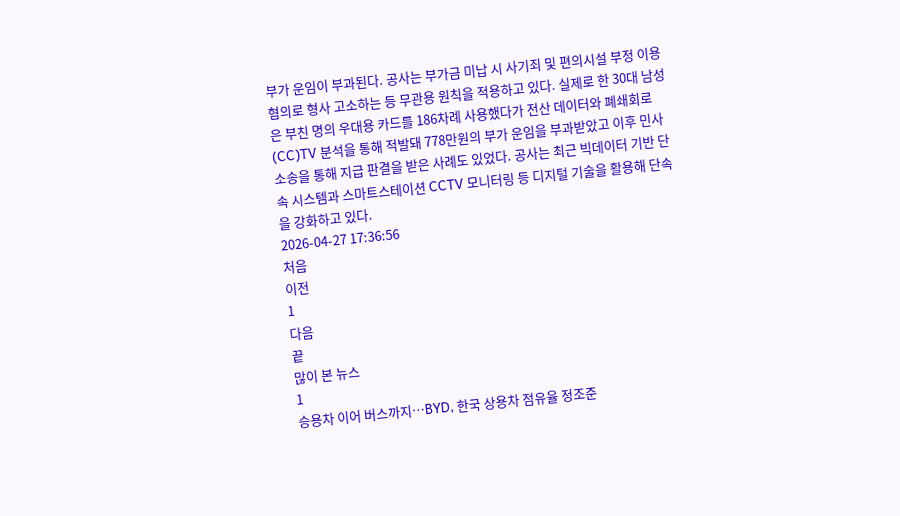부가 운임이 부과된다. 공사는 부가금 미납 시 사기죄 및 편의시설 부정 이용 혐의로 형사 고소하는 등 무관용 원칙을 적용하고 있다. 실제로 한 30대 남성은 부친 명의 우대용 카드를 186차례 사용했다가 전산 데이터와 폐쇄회로(CC)TV 분석을 통해 적발돼 778만원의 부가 운임을 부과받았고 이후 민사 소송을 통해 지급 판결을 받은 사례도 있었다. 공사는 최근 빅데이터 기반 단속 시스템과 스마트스테이션 CCTV 모니터링 등 디지털 기술을 활용해 단속을 강화하고 있다.
2026-04-27 17:36:56
처음
이전
1
다음
끝
많이 본 뉴스
1
승용차 이어 버스까지…BYD, 한국 상용차 점유율 정조준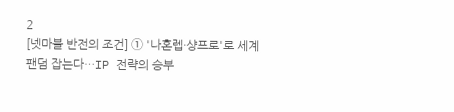2
[넷마블 반전의 조건] ① '나혼렙·샹프로'로 세계 팬덤 잡는다…IP 전략의 승부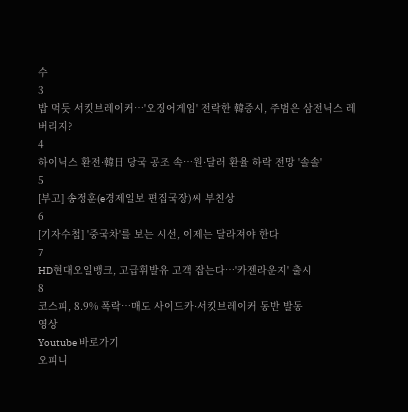수
3
밥 먹듯 서킷브레이커…'오징어게임' 전락한 韓증시, 주범은 삼전닉스 레버리지?
4
하이닉스 환전·韓日 당국 공조 속…원·달러 환율 하락 전망 '솔솔'
5
[부고] 송정훈(e경제일보 편집국장)씨 부친상
6
[기자수첩] '중국차'를 보는 시선, 이제는 달라져야 한다
7
HD현대오일뱅크, 고급휘발유 고객 잡는다…'카젠라운지' 출시
8
코스피, 8.9% 폭락…매도 사이드카·서킷브레이커 동반 발동
영상
Youtube 바로가기
오피니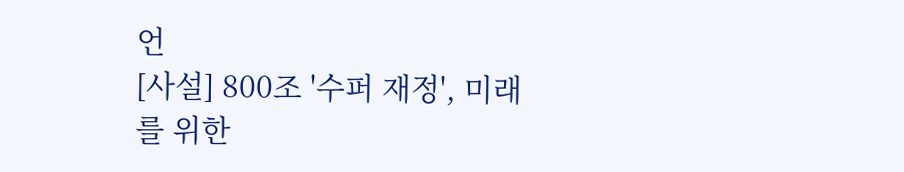언
[사설] 800조 '수퍼 재정', 미래를 위한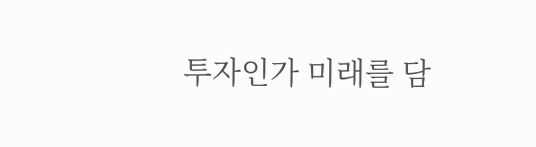투자인가 미래를 담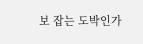보 잡는 도박인가